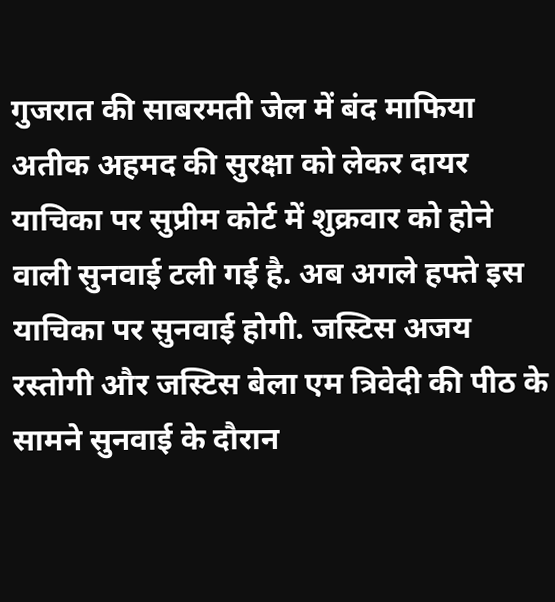गुजरात की साबरमती जेल में बंद माफिया अतीक अहमद की सुरक्षा को लेकर दायर याचिका पर सुप्रीम कोर्ट में शुक्रवार को होने वाली सुनवाई टली गई है. अब अगले हफ्ते इस याचिका पर सुनवाई होगी. जस्टिस अजय रस्तोगी और जस्टिस बेला एम त्रिवेदी की पीठ के सामने सुनवाई के दौरान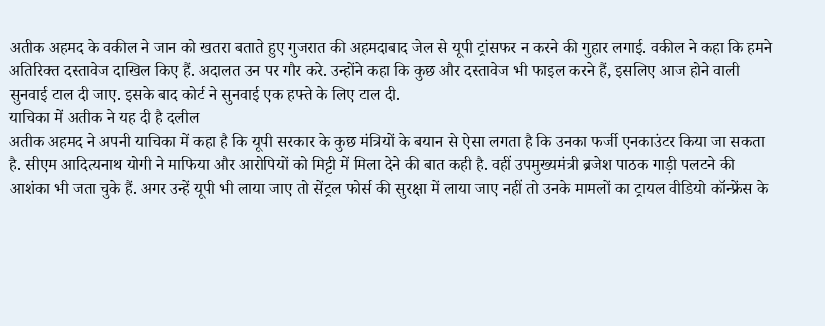अतीक अहमद के वकील ने जान को खतरा बताते हुए गुजरात की अहमदाबाद जेल से यूपी ट्रांसफर न करने की गुहार लगाई. वकील ने कहा कि हमने अतिरिक्त दस्तावेज दाखिल किए हैं. अदालत उन पर गौर करे. उन्होंने कहा कि कुछ और दस्तावेज भी फाइल करने हैं, इसलिए आज होने वाली सुनवाई टाल दी जाए. इसके बाद कोर्ट ने सुनवाई एक हफ्ते के लिए टाल दी.
याचिका में अतीक ने यह दी है दलील
अतीक अहमद ने अपनी याचिका में कहा है कि यूपी सरकार के कुछ मंत्रियों के बयान से ऐसा लगता है कि उनका फर्जी एनकाउंटर किया जा सकता है. सीएम आदित्यनाथ योगी ने माफिया और आरोपियों को मिट्टी में मिला देने की बात कही है. वहीं उपमुख्यमंत्री ब्रजेश पाठक गाड़ी पलटने की आशंका भी जता चुके हैं. अगर उन्हें यूपी भी लाया जाए तो सेंट्रल फोर्स की सुरक्षा में लाया जाए नहीं तो उनके मामलों का ट्रायल वीडियो कॉन्फ्रेंस के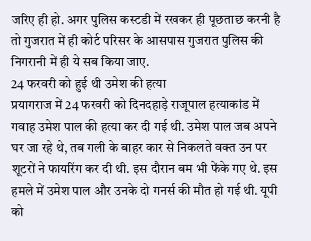जरिए ही हो. अगर पुलिस कस्टडी में रखकर ही पूछताछ करनी है तो गुजरात में ही कोर्ट परिसर के आसपास गुजरात पुलिस की निगरानी में ही ये सब किया जाए.
24 फरवरी को हुई थी उमेश की हत्या
प्रयागराज में 24 फरवरी को दिनदहाड़े राजूपाल हत्याकांड में गवाह उमेश पाल की हत्या कर दी गई थी. उमेश पाल जब अपने घर जा रहे थे, तब गली के बाहर कार से निकलते वक्त उन पर शूटरों ने फायरिंग कर दी थी. इस दौरान बम भी फेंके गए थे. इस हमले में उमेश पाल और उनके दो गनर्स की मौत हो गई थी. यूपी को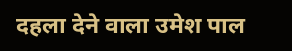दहला देने वाला उमेश पाल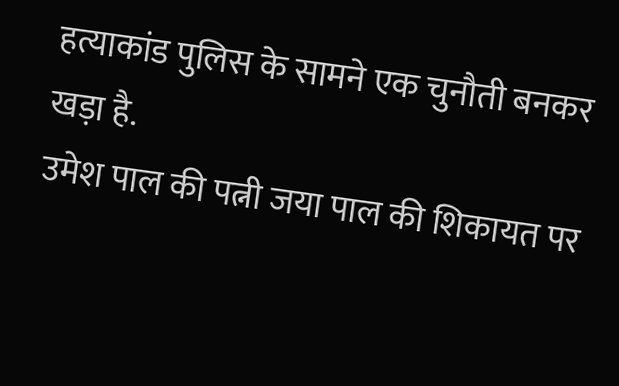हत्याकांड पुलिस के सामने एक चुनौती बनकर खड़ा है.
उमेश पाल की पत्नी जया पाल की शिकायत पर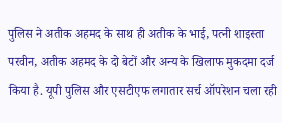पुलिस ने अतीक अहमद के साथ ही अतीक के भाई, पत्नी शाइस्ता परवीन, अतीक अहमद के दो बेटों और अन्य के खिलाफ मुकदमा दर्ज किया है. यूपी पुलिस और एसटीएफ लगातार सर्च ऑपरेशन चला रही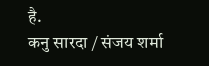है.
कनु सारदा / संजय शर्मा